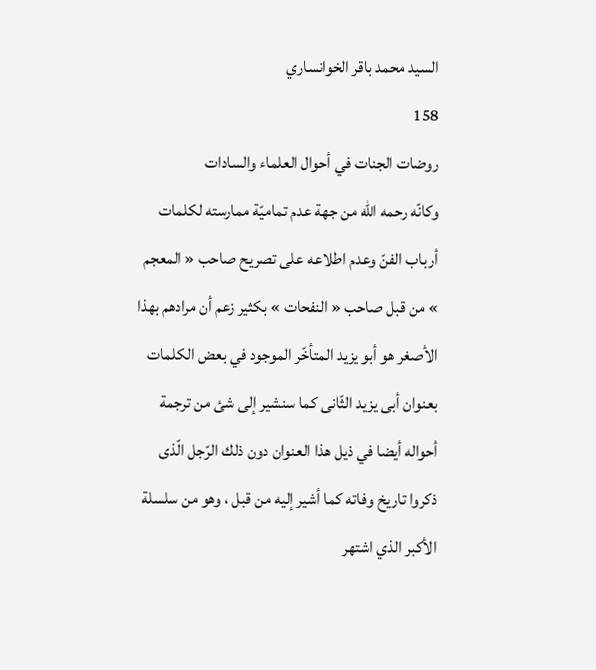السيد محمد باقر الخوانساري
158
روضات الجنات في أحوال العلماء والسادات
وكانّه رحمه اللّه من جهة عدم تماميّة ممارسته لكلمات أرباب الفنّ وعدم اطلاعه على تصريح صاحب « المعجم » من قبل صاحب « النفحات » بكثير زعم أن مرادهم بهذا الأصغر هو أبو يزيد المتأخّر الموجود في بعض الكلمات بعنوان أبى يزيد الثّانى كما سنشير إلى شئ من ترجمة أحواله أيضا في ذيل هذا العنوان دون ذلك الرّجل الّذى ذكروا تاريخ وفاته كما أشير إليه من قبل ، وهو من سلسلة الأكبر الذي اشتهر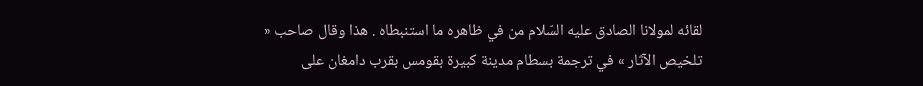لقائه لمولانا الصادق عليه السّلام من في ظاهره ما استنبطاه . هذا وقال صاحب « تلخيص الآثار » في ترجمة بسطام مدينة كبيرة بقومس بقرب دامغان على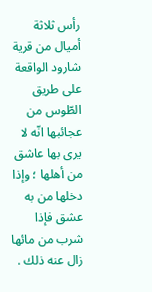رأس ثلاثة أميال من قرية شارود الواقعة على طريق الطّوس من عجائبها انّه لا يرى بها عاشق من أهلها ؛ وإذا دخلها من به عشق فإذا شرب من مائها زال عنه ذلك .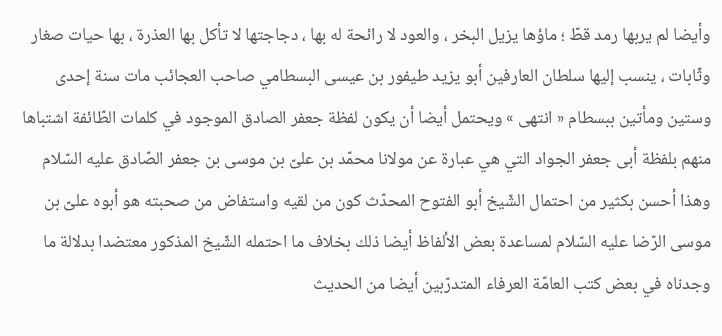وأيضا لم يربها رمد قطّ ؛ ماؤها يزيل البخر ، والعود لا رائحة له بها ، دجاجتها لا تأكل بها العذرة ، بها حيات صغار وثّابات ، ينسب إليها سلطان العارفين أبو يزيد طيفور بن عيسى البسطامي صاحب العجائب مات سنة إحدى وستين ومأتين ببسطام « انتهى » ويحتمل أيضا أن يكون لفظة جعفر الصادق الموجود في كلمات الطّائفة اشتباها منهم بلفظة أبى جعفر الجواد التي هي عبارة عن مولانا محمّد بن علىّ بن موسى بن جعفر الصّادق عليه السّلام وهذا أحسن بكثير من احتمال الشّيخ أبو الفتوح المحدّث كون من لقيه واستفاض من صحبته هو أبوه علىّ بن موسى الرّضا عليه السّلام لمساعدة بعض الألفاظ أيضا ذلك بخلاف ما احتمله الشّيخ المذكور معتضدا بدلالة ما وجدناه في بعض كتب العامّة العرفاء المتدرّبين أيضا من الحديث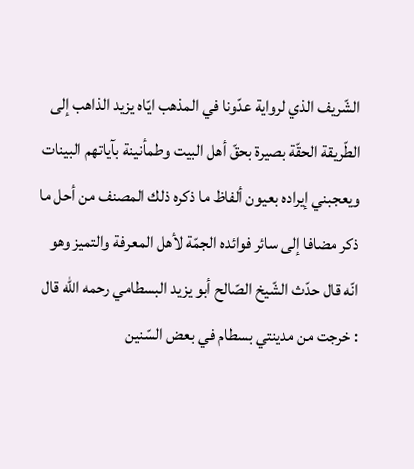الشّريف الذي لرواية عدّونا في المذهب ايّاه يزيد الذاهب إلى الطّريقة الحقّة بصيرة بحقّ أهل البيت وطمأنينة بآياتهم البينات ويعجبني إيراده بعيون ألفاظ ما ذكره ذلك المصنف من أحل ما ذكر مضافا إلى سائر فوائده الجمّة لأهل المعرفة والتميز وهو انّه قال حدّث الشّيخ الصّالح أبو يزيد البسطامي رحمه اللّه قال : خرجت من مدينتي بسطام في بعض السّنين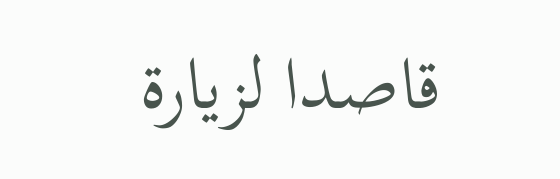قاصدا لزيارة